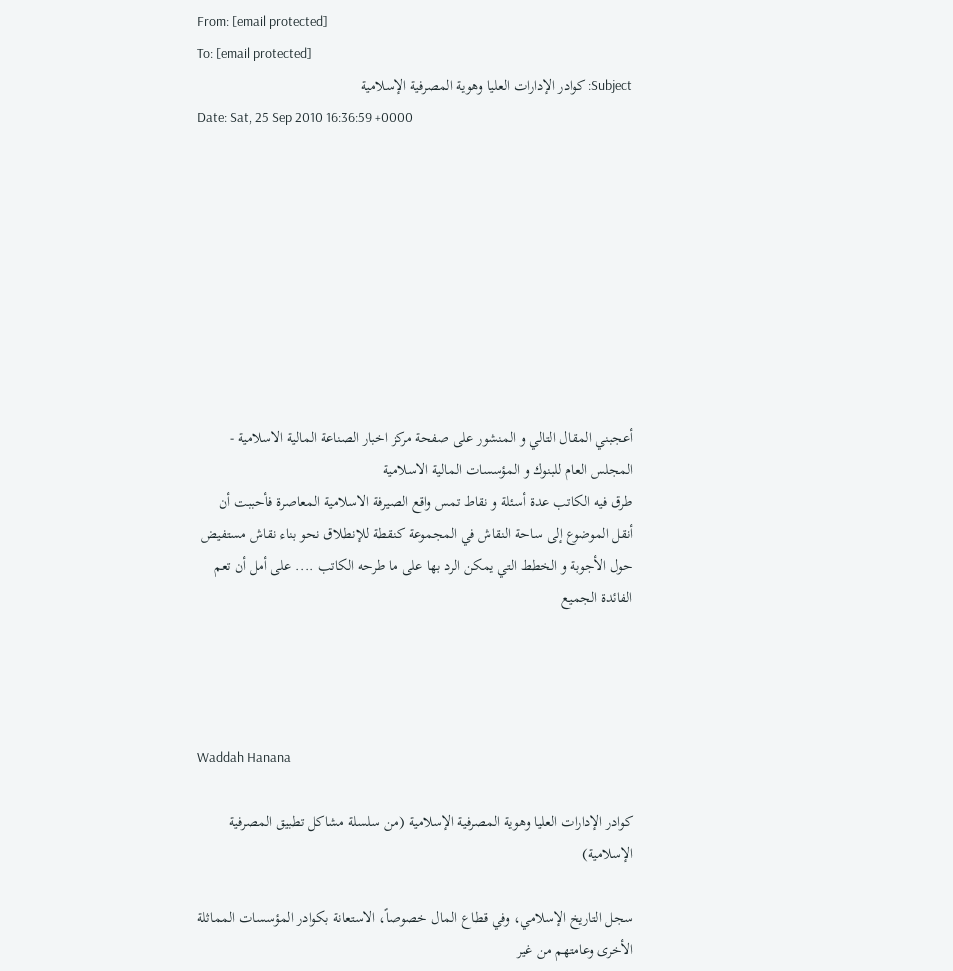From: [email protected]
To: [email protected]
Subject: كوادر الإدارات العليا وهوية المصرفية الإسلامية
Date: Sat, 25 Sep 2010 16:36:59 +0000









أعجبني المقال التالي و المنشور على صفحة مركز اخبار الصناعة المالية الاسلامية -
المجلس العام للبنوك و المؤسسات المالية الاسلامية
طرق فيه الكاتب عدة أسئلة و نقاط تمس واقع الصيرفة الاسلامية المعاصرة فأحببت أن
أنقل الموضوع إلى ساحة النقاش في المجموعة كنقطة للإنطلاق نحو بناء نقاش مستفيض
حول الأجوبة و الخطط التي يمكن الرد بها على ما طرحه الكاتب .... على أمل أن تعم
الفائدة الجميع




Waddah Hanana

كوادر الإدارات العليا وهوية المصرفية الإسلامية (من سلسلة مشاكل تطبيق المصرفية
الإسلامية)

سجل التاريخ الإسلامي، وفي قطاع المال خصوصاً، الاستعانة بكوادر المؤسسات المماثلة
الأخرى وعامتهم من غير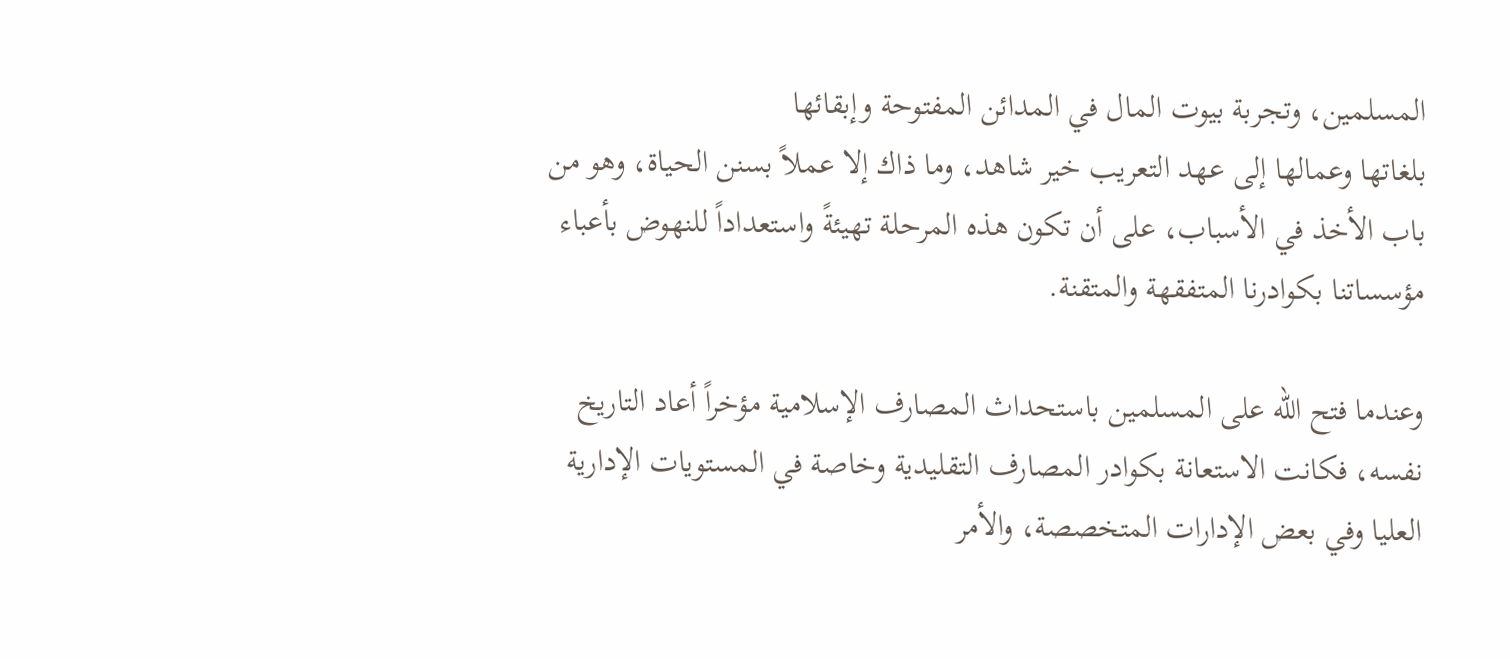المسلمين، وتجربة بيوت المال في المدائن المفتوحة وإبقائها
بلغاتها وعمالها إلى عهد التعريب خير شاهد، وما ذاك إلا عملاً بسنن الحياة، وهو من
باب الأخذ في الأسباب، على أن تكون هذه المرحلة تهيئةً واستعداداً للنهوض بأعباء
مؤسساتنا بكوادرنا المتفقهة والمتقنة.

وعندما فتح الله على المسلمين باستحداث المصارف الإسلامية مؤخراً أعاد التاريخ
نفسه، فكانت الاستعانة بكوادر المصارف التقليدية وخاصة في المستويات الإدارية
العليا وفي بعض الإدارات المتخصصة، والأمر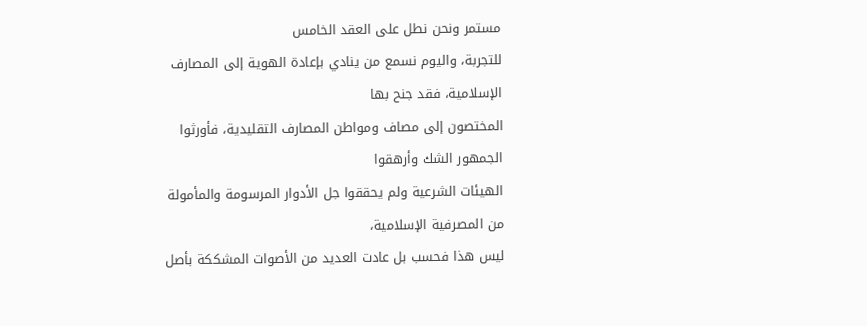مستمر ونحن نطل على العقد الخامس
للتجربة، واليوم نسمع من ينادي بإعادة الهوية إلى المصارف الإسلامية، فقد جنح بها
المختصون إلى مصاف ومواطن المصارف التقليدية، فأورثوا الجمهور الشك وأرهقوا
الهيئات الشرعية ولم يحققوا جل الأدوار المرسومة والمأمولة من المصرفية الإسلامية،
ليس هذا فحسب بل عادت العديد من الأصوات المشككة بأصل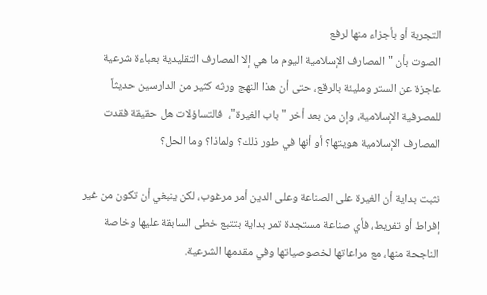التجربة أو بأجزاء منها لرفع
الصوت بأن " المصارف الإسلامية اليوم ما هي إلا المصارف التقليدية بعباءة شرعية
عاجزة عن الستر ومليئة بالرقع، حتى أن هذا النهج ورثه كثير من الدارسين حديثاً
للمصرفية الإسلامية، وإن من بعد أخر "باب الغيرة"،  فالتساؤلات هل حقيقة فقدت
المصارف الإسلامية هويتها؟ أو أنها في طور ذلك؟ ولماذا؟ وما الحل؟

نثبت بداية أن الغيرة على الصناعة وعلى الدين أمر مرغوب، لكن ينبغي أن تكون من غير
إفراط أو تفريط، فأي صناعة مستجدة تمر بداية بتتبع خطى السابقة عليها وخاصة
الناجحة منها، مع مراعاتها لخصوصياتها وفي مقدمها الشرعية.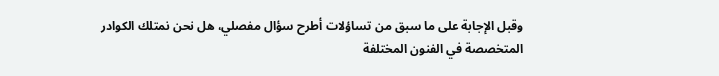وقبل الإجابة على ما سبق من تساؤلات أطرح سؤال مفصلي، هل نحن نمتلك الكوادر
المتخصصة في الفنون المختلفة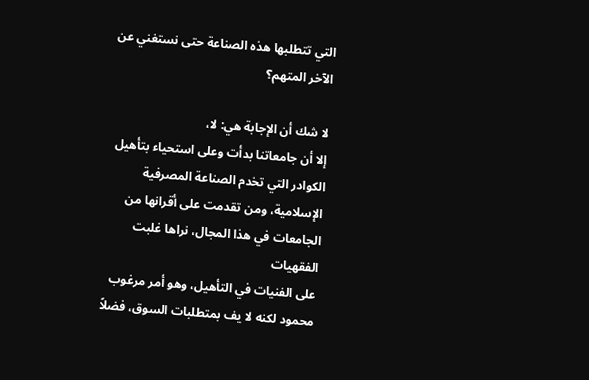التي تتطلبها هذه الصناعة حتى نستغني عن الآخر المتهم؟

لا شك أن الإجابة هي: لا،
إلا أن جامعاتنا بدأت وعلى استحياء بتأهيل الكوادر التي تخدم الصناعة المصرفية
الإسلامية، ومن تقدمت على أقرانها من الجامعات في هذا المجال، نراها غلبت الفقهيات
على الفنيات في التأهيل، وهو أمر مرغوب محمود لكنه لا يف بمتطلبات السوق، فضلاً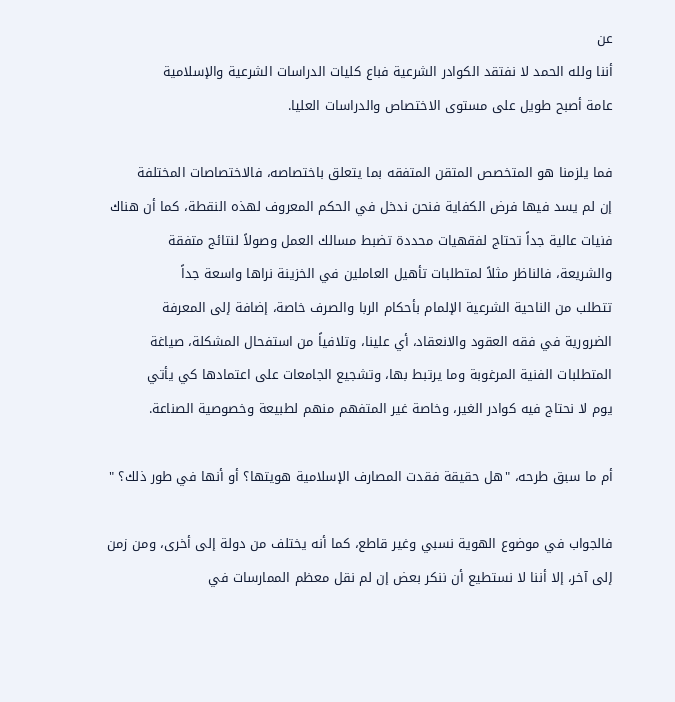عن
أننا ولله الحمد لا نفتقد الكوادر الشرعية فباع كليات الدراسات الشرعية والإسلامية
عامة أصبح طويل على مستوى الاختصاص والدراسات العليا.

فما يلزمنا هو المتخصص المتقن المتفقه بما يتعلق باختصاصه، فالاختصاصات المختلفة
إن لم يسد فيها فرض الكفاية فنحن ندخل في الحكم المعروف لهذه النقطة، كما أن هناك
فنيات عالية جداً تحتاج لفقهيات محددة تضبط مسالك العمل وصولاً لنتائج متفقة
والشريعة، فالناظر مثلاً لمتطلبات تأهيل العاملين في الخزينة نراها واسعة جداً
تتطلب من الناحية الشرعية الإلمام بأحكام الربا والصرف خاصة، إضافة إلى المعرفة
الضرورية في فقه العقود والانعقاد، أي علينا، وتلافياً من استفحال المشكلة، صياغة
المتطلبات الفنية المرغوبة وما يرتبط بها، وتشجيع الجامعات على اعتمادها كي يأتي
يوم لا نحتاج فيه كوادر الغير، وخاصة غير المتفهم منهم لطبيعة وخصوصية الصناعة.

أم ما سبق طرحه، "هل حقيقة فقدت المصارف الإسلامية هويتها؟ أو أنها في طور ذلك؟ "

فالجواب في موضوع الهوية نسبي وغير قاطع، كما أنه يختلف من دولة إلى أخرى، ومن زمن
إلى آخر، إلا أننا لا نستطيع أن ننكر بعض إن لم نقل معظم الممارسات في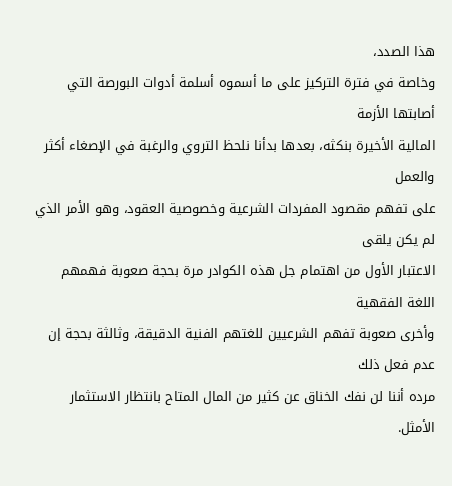هذا الصدد،
وخاصة في فترة التركيز على ما أسموه أسلمة أدوات البورصة التي أصابتها الأزمة
المالية الأخيرة بنكثه، بعدها بدأنا نلحظ التروي والرغبة في الإصغاء أكثر والعمل
على تفهم مقصود المفردات الشرعية وخصوصية العقود، وهو الأمر الذي لم يكن يلقى
الاعتبار الأول من اهتمام جل هذه الكوادر مرة بحجة صعوبة فهمهم اللغة الفقهية
وأخرى صعوبة تفهم الشرعيين للغتهم الفنية الدقيقة، وثالثة بحجة إن عدم فعل ذلك
مرده أننا لن نفك الخناق عن كثير من المال المتاح بانتظار الاستثمار الأمثل.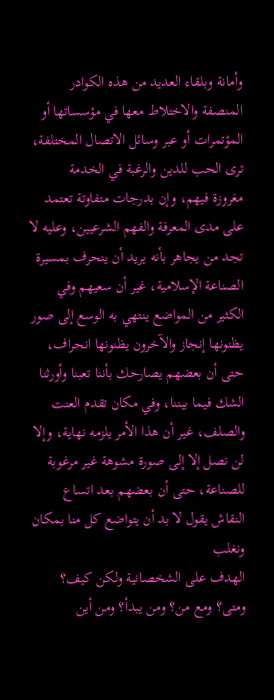وأمانة وبلقاء العديد من هذه الكوادر المنصفة والاختلاط معها في مؤسساتها أو
المؤتمرات أو عبر وسائل الاتصال المختلفة، ترى الحب للدين والرغبة في الخدمة
مغروزة فيهم، وإن بدرجات متفاوتة تعتمد على مدى المعرفة والفهم الشرعيين، وعليه لا
تجد من يجاهر بأنه يريد أن ينحرف بمسيرة الصناعة الإسلامية، غير أن سعيهم وفي
الكثير من المواضع ينتهي به الوسع إلى صور يظنونها إنجاز والآخرون يظنونها انحراف،
حتى أن بعضهم يصارحك بأننا تعبنا وأورثنا الشك فيما بيننا، وفي مكان تقدم العنت
والصلف، غير أن هذا الأمر يلزمه نهاية، وإلا لن نصل إلا إلى صورة مشوهة غير مرغوبة
للصناعة، حتى أن بعضهم بعد اتساع النقاش يقول لا بد أن يتواضع كل منا بمكان ونغلب
الهدف على الشخصانية ولكن كيف؟ ومتى؟ ومع من؟ ومن يبدأ؟ ومن أين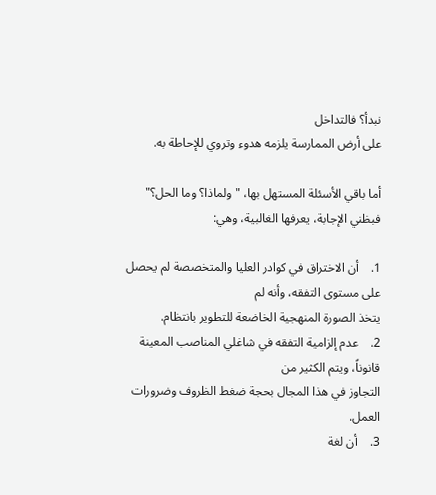نبدأ؟ فالتداخل
على أرض الممارسة يلزمه هدوء وتروي للإحاطة به.

أما باقي الأسئلة المستهل بها، "ولماذا؟ وما الحل؟"
فبظني الإجابة، يعرفها الغالبية، وهي:

1.    أن الاختراق في كوادر العليا والمتخصصة لم يحصل على مستوى التفقه، وأنه لم
يتخذ الصورة المنهجية الخاضعة للتطوير بانتظام.
2.    عدم إلزامية التفقه في شاغلي المناصب المعينة قانوناً، ويتم الكثير من
التجاوز في هذا المجال بحجة ضغط الظروف وضرورات العمل.
3.    أن لغة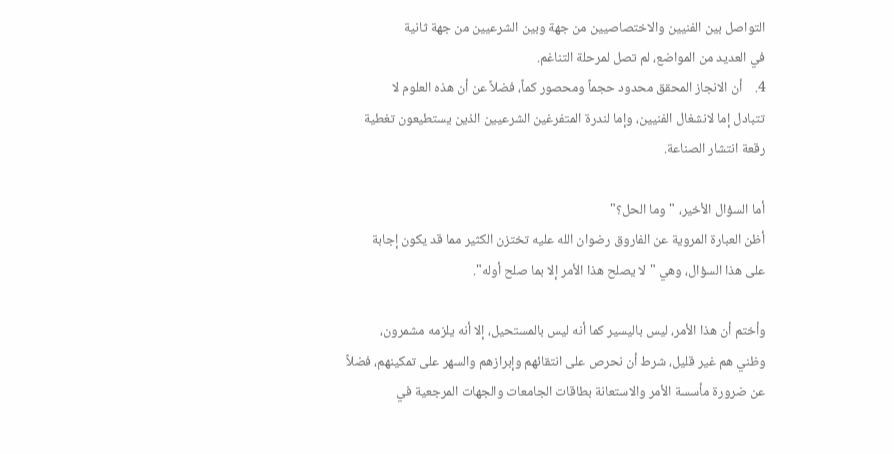التواصل بين الفنيين والاختصاصيين من جهة وبين الشرعيين من جهة ثانية
في العديد من المواضع، لم تصل لمرحلة التناغم.
4.    أن الانجاز المحقق محدود حجماً ومحصور كماً، فضلاً عن أن هذه العلوم لا
تتبادل إما لانشغال الفنيين، وإما لندرة المتفرغين الشرعيين الذين يستطيعون تغطية
رقعة انتشار الصناعة.

أما السؤال الأخير، "وما الحل؟"
أظن العبارة المروية عن الفاروق رضوان الله عليه تختزن الكثير مما قد يكون إجابة
على هذا السؤال، وهي "لا يصلح هذا الأمر إلا بما صلح أوله".

وأختم أن هذا الأمر، ليس باليسير كما أنه ليس بالمستحيل، إلا أنه يلزمه مشمرون،
وظني هم غير قليل، شرط أن نحرص على انتقائهم وإبرازهم والسهر على تمكينهم، فضلاً
عن ضرورة مأسسة الأمر والاستعانة بطاقات الجامعات والجهات المرجعية في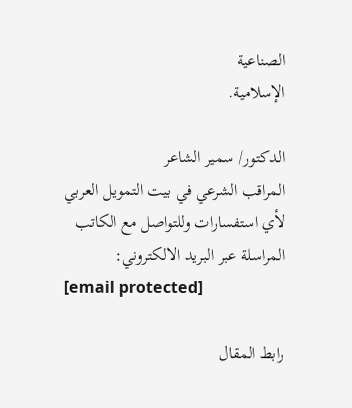الصناعية
الإسلامية.

الدكتور/ سمير الشاعر
المراقب الشرعي في بيت التمويل العربي
لأي استفسارات وللتواصل مع الكاتب  المراسلة عبر البريد الالكتروني:
[email protected]

رابط المقال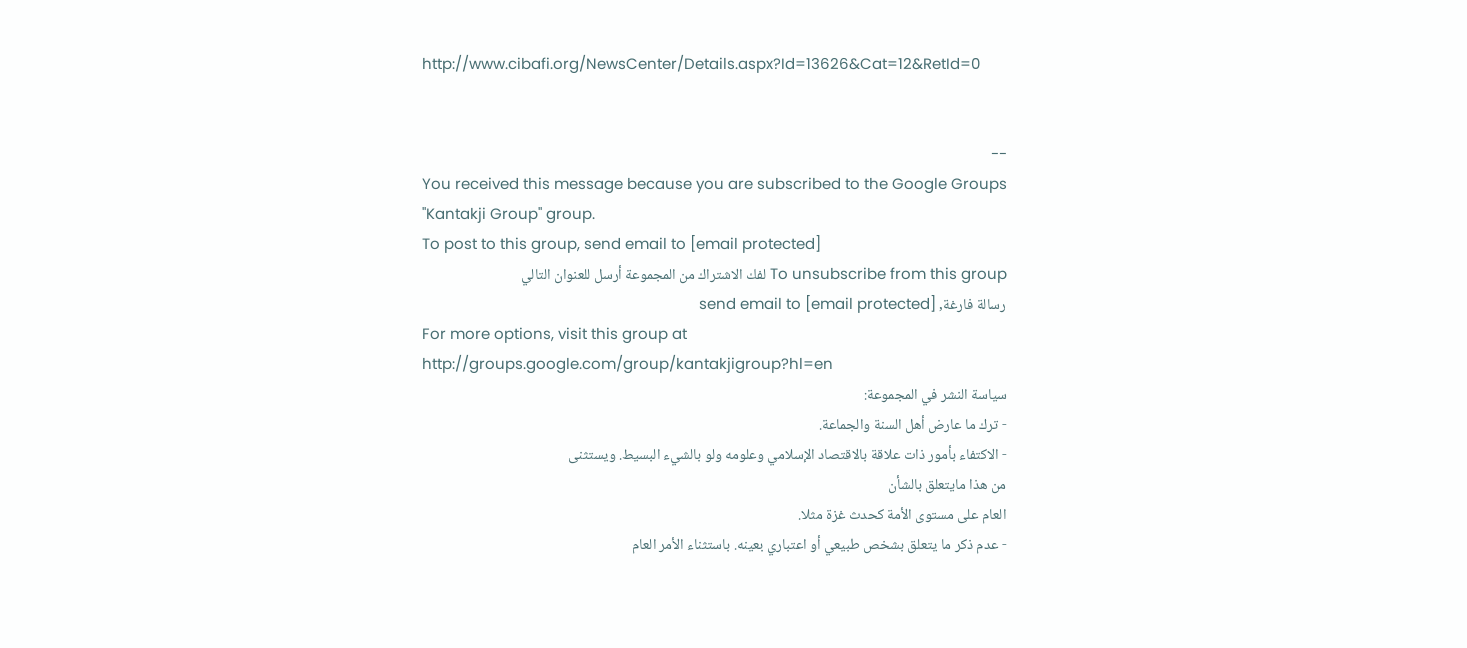http://www.cibafi.org/NewsCenter/Details.aspx?Id=13626&Cat=12&RetId=0


--
You received this message because you are subscribed to the Google Groups
"Kantakji Group" group.
To post to this group, send email to [email protected]
To unsubscribe from this group لفك الاشتراك من المجموعة أرسل للعنوان التالي
رسالة فارغة, send email to [email protected]
For more options, visit this group at
http://groups.google.com/group/kantakjigroup?hl=en
سياسة النشر في المجموعة:
- ترك ما عارض أهل السنة والجماعة.
- الاكتفاء بأمور ذات علاقة بالاقتصاد الإسلامي وعلومه ولو بالشيء البسيط. ويستثنى
من هذا مايتعلق بالشأن
العام على مستوى الأمة كحدث غزة مثلا.
- عدم ذكر ما يتعلق بشخص طبيعي أو اعتباري بعينه. باستثناء الأمر العام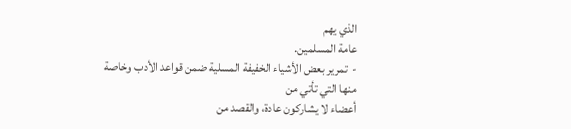الذي يهم
عامة المسلمين.
-  تمرير بعض الأشياء الخفيفة المسلية ضمن قواعد الأدب وخاصة منها التي تأتي من
أعضاء لا يشاركون عادة، والقصد من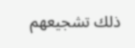ذلك تشجيعهم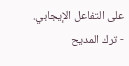على التفاعل الإيجابي.
- ترك المديح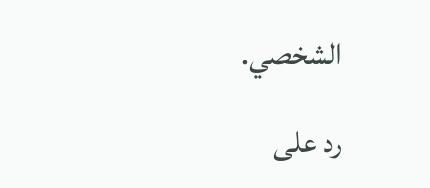الشخصي.

رد على